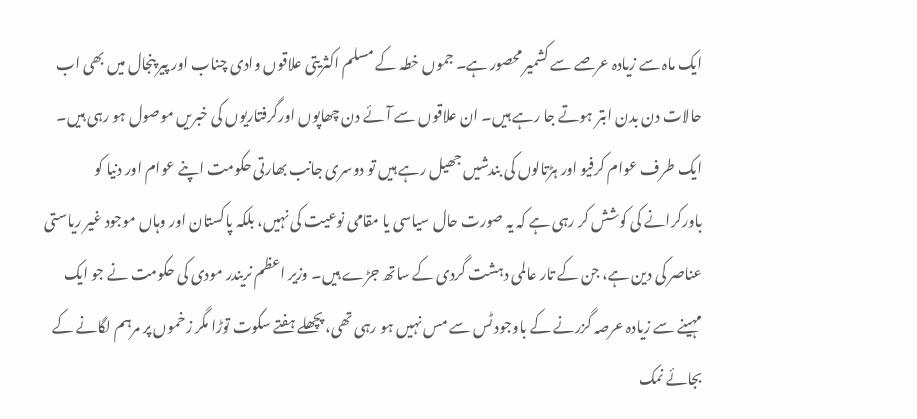ایک ماہ سے زیادہ عرصے سے کشمیر محصور ہے۔ جموں خطہ کے مسلم اکثریتی علاقوں وادی چناب اور پیر پنجال میں بھی اب حالات دن بدن ابتر ہوتے جا رہے ہیں۔ ان علاقوں سے آئے دن چھاپوں اورگرفتاریوں کی خبریں موصول ہو رہی ہیں۔ ایک طرف عوام کرفیو اور ہڑتالوں کی بندشیں جھیل رہے ہیں تو دوسری جانب بھارتی حکومت اپنے عوام اور دنیا کو باورکرانے کی کوشش کر رہی ہے کہ یہ صورت حال سیاسی یا مقامی نوعیت کی نہیں، بلکہ پاکستان اور وہاں موجود غیر ریاستی عناصر کی دین ہے، جن کے تار عالمی دہشت گردی کے ساتھ جڑے ہیں۔ وزیر اعظم نریندر مودی کی حکومت نے جو ایک مہینے سے زیادہ عرصہ گزرنے کے باوجود ٹس سے مس نہیں ہو رہی تھی، پچھلے ہفتے سکوت توڑا مگر زخموں پر مرہم لگانے کے بجائے نمک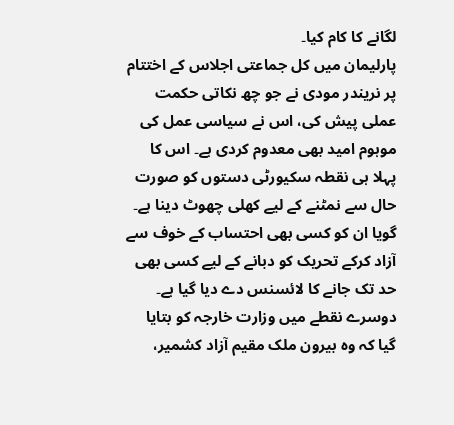لگانے کا کام کیا۔
پارلیمان میں کل جماعتی اجلاس کے اختتام پر نریندر مودی نے جو چھ نکاتی حکمت عملی پیش کی، اس نے سیاسی عمل کی موہوم امید بھی معدوم کردی ہے۔ اس کا پہلا ہی نقطہ سکیورٹی دستوں کو صورت حال سے نمٹنے کے لیے کھلی چھوٹ دینا ہے۔ گویا ان کو کسی بھی احتساب کے خوف سے آزاد کرکے تحریک کو دبانے کے لیے کسی بھی حد تک جانے کا لائسنس دے دیا گیا ہے۔ دوسرے نقطے میں وزارت خارجہ کو بتایا گیا کہ وہ بیرون ملک مقیم آزاد کشمیر،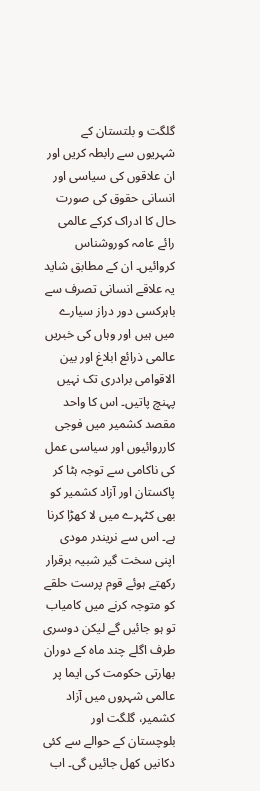گلگت و بلتستان کے شہریوں سے رابطہ کریں اور ان علاقوں کی سیاسی اور انسانی حقوق کی صورت حال کا ادراک کرکے عالمی رائے عامہ کوروشناس کروائیں۔ ان کے مطابق شاید یہ علاقے انسانی تصرف سے باہرکسی دور دراز سیارے میں ہیں اور وہاں کی خبریں عالمی ذرائع ابلاغ اور بین الاقوامی برادری تک نہیں پہنچ پاتیں۔ اس کا واحد مقصد کشمیر میں فوجی کارروائیوں اور سیاسی عمل کی ناکامی سے توجہ ہٹا کر پاکستان اور آزاد کشمیر کو بھی کٹہرے میں لا کھڑا کرنا ہے۔ اس سے نریندر مودی اپنی سخت گیر شبیہ برقرار رکھتے ہوئے قوم پرست حلقے کو متوجہ کرنے میں کامیاب تو ہو جائیں گے لیکن دوسری طرف اگلے چند ماہ کے دوران بھارتی حکومت کی ایما پر عالمی شہروں میں آزاد کشمیر، گلگت اور بلوچستان کے حوالے سے کئی دکانیں کھل جائیں گی۔ اب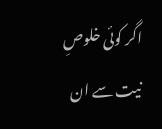اگر کوئی خلوصِ نیت سے ان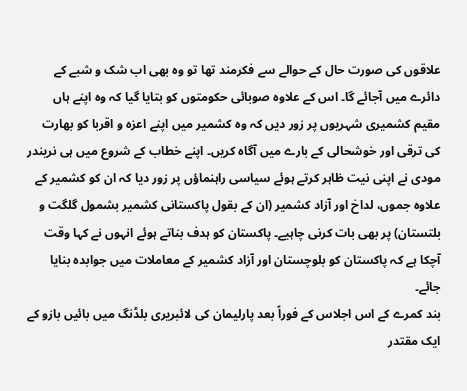علاقوں کی صورت حال کے حوالے سے فکرمند تھا تو وہ بھی اب شک و شبے کے دائرے میں آجائے گا۔ اس کے علاوہ صوبائی حکومتوں کو بتایا گیا کہ وہ اپنے ہاں مقیم کشمیری شہریوں پر زور دیں کہ وہ کشمیر میں اپنے اعزہ و اقربا کو بھارت کی ترقی اور خوشحالی کے بارے میں آگاہ کریں۔ اپنے خطاب کے شروع میں ہی نریندر مودی نے اپنی نیت ظاہر کرتے ہوئے سیاسی راہنماؤں پر زور دیا کہ ان کو کشمیر کے علاوہ جموں، لداخ اور آزاد کشمیر (ان کے بقول پاکستانی کشمیر بشمول گلگت و بلتستان) پر بھی بات کرنی چاہیے۔ پاکستان کو ہدف بناتے ہوئے انہوں نے کہا وقت آچکا ہے کہ پاکستان کو بلوچستان اور آزاد کشمیر کے معاملات میں جوابدہ بنایا جائے۔
بند کمرے کے اس اجلاس کے فوراً بعد پارلیمان کی لائبریری بلڈنگ میں بائیں بازو کے ایک مقتدر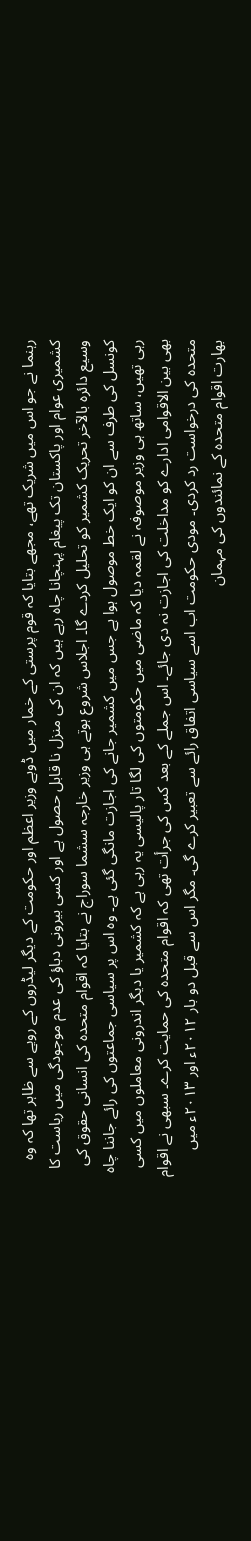رہنما نے جو اس میں شریک تھے، مجھے بتایا کہ قوم پرستی کے خمار میں ڈوبے وزیر اعظم اور حکومت کے دیگر لیڈروں کے رویے سے ظاہر تھا کہ وہ کشمیری عوام اور پاکستان تک پیغام پہنچانا چاہ رہے ہیں کہ ان کی منزل نا قابل حصول ہے اور کسی بیرونی دباؤ کی عدم موجودگی میں ریاست کا وسیع دائرہ بالآخر تحریک کشمیر کو تحلیل کردے گا۔ اجلاس شروع ہوتے ہی وزیر خارجہ سشما سوراج نے بتایا کہ اقوام متحدہ کی انسانی حقوق کی کونسل کی طرف سے ان کو ایک خط موصول ہوا ہے جس میں کشمیر جانے کی اجازت مانگی گئی ہے۔ وہ اس پر سیاسی جماعتوں کی رائے جاننا چاہ رہی تھیں، ساتھ ہی وزیر موصوفہ نے لقمہ دیا کہ ماضی میں حکومتوں کی لگا تار پالیسی یہ رہی ہے کہ کشمیر یا دیگر اندرونی معاملوں میں کسی بھی بین الاقوامی ادارے کو مداخلت کی اجازت نہ دی جائے۔ اس جملے کے بعد کس کی جرأت تھی کہ اقوام متحدہ کی حمایت کرے۔ سبھی نے اقوام متحدہ کی درخواست رد کردی۔ مودی حکومت اب اسے سیاسی اتفاق رائے سے تعبیر کرے گی۔ مگر اس سے قبل دو بار ۲۰۱۲ء اور ۲۰۱۳ء میں بھارت اقوام متحدہ کے نمائندوں کی مہمان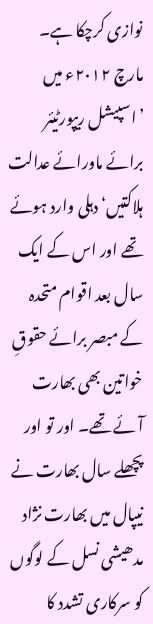نوازی کرچکا ہے۔ مارچ ۲۰۱۲ء میں ’اسپیشل ریپورٹیئر برائے ماورائے عدالت ہلاکتیں‘ دہلی وارد ہوئے تھے اور اس کے ایک سال بعد اقوام متحدہ کے مبصر برائے حقوقِ خواتین بھی بھارت آئے تھے۔ اور تو اور پچھلے سال بھارت نے نیپال میں بھارت نژاد مدھیشی نسل کے لوگوں کو سرکاری تشدد کا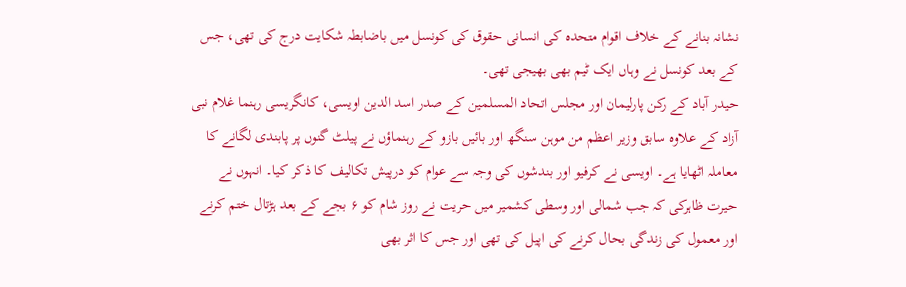نشانہ بنانے کے خلاف اقوام متحدہ کی انسانی حقوق کی کونسل میں باضابطہ شکایت درج کی تھی، جس کے بعد کونسل نے وہاں ایک ٹیم بھی بھیجی تھی۔
حیدر آباد کے رکن پارلیمان اور مجلس اتحاد المسلمین کے صدر اسد الدین اویسی، کانگریسی رہنما غلام نبی آزاد کے علاوہ سابق وزیر اعظم من موہن سنگھ اور بائیں بازو کے رہنماؤں نے پیلٹ گنوں پر پابندی لگانے کا معاملہ اٹھایا ہے۔ اویسی نے کرفیو اور بندشوں کی وجہ سے عوام کو درپیش تکالیف کا ذکر کیا۔ انہوں نے حیرت ظاہرکی کہ جب شمالی اور وسطی کشمیر میں حریت نے روز شام کو ۶ بجے کے بعد ہڑتال ختم کرنے اور معمول کی زندگی بحال کرنے کی اپیل کی تھی اور جس کا اثر بھی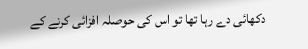دکھائی دے رہا تھا تو اس کی حوصلہ افزائی کرنے کے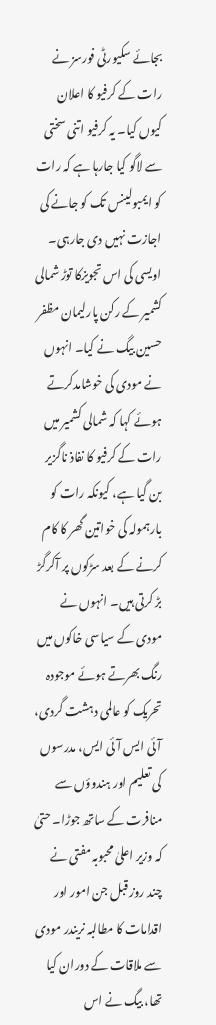بجائے سکیورٹی فورسز نے رات کے کرفیو کا اعلان کیوں کیا۔ یہ کرفیو اتنی سختی سے لاگو کیا جارہا ہے کہ رات کو ایمبولینس تک کو جانے کی اجازت نہیں دی جارہی۔ اویسی کی اس تجویزکا توڑ شمالی کشمیر کے رکن پارلیمان مظفر حسین بیگ نے کیا۔ انہوں نے مودی کی خوشامدکرتے ہوئے کہا کہ شمالی کشمیر میں رات کے کرفیو کا نفاذ ناگزیر بن گیا ہے، کیونکہ رات کو بارہمولہ کی خواتین گھر کا کام کرنے کے بعد سڑکوں پر آکرگڑ بڑ کرتی ہیں۔ انہوں نے مودی کے سیاسی خاکوں میں رنگ بھرتے ہوئے موجودہ تحریک کو عالمی دہشت گردی، آئی ایس آئی ایس، مدرسوں کی تعلیم اور ہندوؤں سے منافرت کے ساتھ جوڑا۔ حتیٰ کہ وزیر اعلیٰ محبوبہ مفتی نے چند روز قبل جن امور اور اقدامات کا مطالبہ نریندر مودی سے ملاقات کے دوران کیا تھا، بیگ نے اس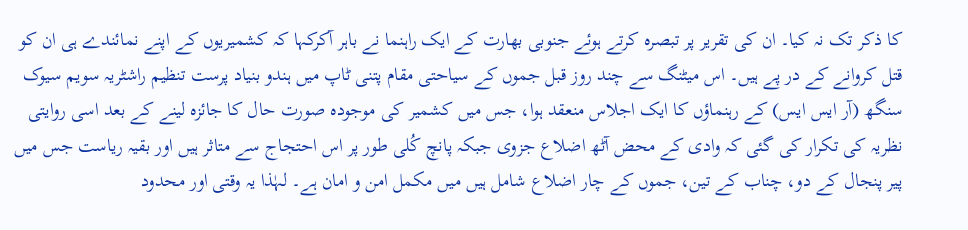کا ذکر تک نہ کیا۔ ان کی تقریر پر تبصرہ کرتے ہوئے جنوبی بھارت کے ایک راہنما نے باہر آکرکہا کہ کشمیریوں کے اپنے نمائندے ہی ان کو قتل کروانے کے در پے ہیں۔ اس میٹنگ سے چند روز قبل جموں کے سیاحتی مقام پتنی ٹاپ میں ہندو بنیاد پرست تنظیم راشٹریہ سویم سیوک سنگھ (آر ایس ایس) کے رہنماؤں کا ایک اجلاس منعقد ہوا، جس میں کشمیر کی موجودہ صورت حال کا جائزہ لینے کے بعد اسی روایتی نظریہ کی تکرار کی گئی کہ وادی کے محض آٹھ اضلاع جزوی جبکہ پانچ کُلی طور پر اس احتجاج سے متاثر ہیں اور بقیہ ریاست جس میں پیر پنجال کے دو، چناب کے تین، جموں کے چار اضلاع شامل ہیں میں مکمل امن و امان ہے۔ لہٰذا یہ وقتی اور محدود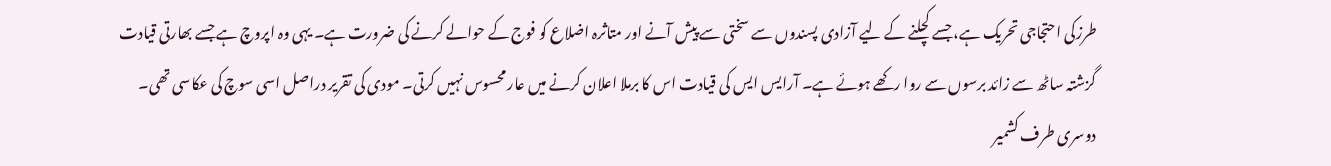طرزکی احتجاجی تحریک ہے، جسے کچلنے کے لیے آزادی پسندوں سے سختی سے پیش آنے اور متاثرہ اضلاع کو فوج کے حوالے کرنے کی ضرورت ہے۔ یہی وہ اپروچ ہے جسے بھارتی قیادت گزشتہ ساٹھ سے زائد برسوں سے روا رکھے ہوئے ہے۔ آرایس ایس کی قیادت اس کا برملا اعلان کرنے میں عار محسوس نہیں کرتی۔ مودی کی تقریر دراصل اسی سوچ کی عکاسی تھی۔
دوسری طرف کشمیر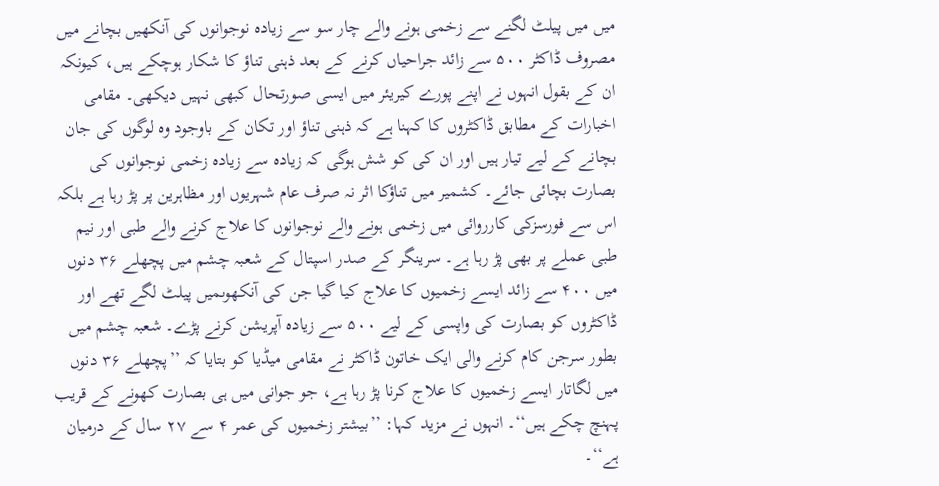میں میں پیلٹ لگنے سے زخمی ہونے والے چار سو سے زیادہ نوجوانوں کی آنکھیں بچانے میں مصروف ڈاکٹر ۵۰۰ سے زائد جراحیاں کرنے کے بعد ذہنی تناؤ کا شکار ہوچکے ہیں، کیونکہ ان کے بقول انہوں نے اپنے پورے کیریئر میں ایسی صورتحال کبھی نہیں دیکھی۔ مقامی اخبارات کے مطابق ڈاکٹروں کا کہنا ہے کہ ذہنی تناؤ اور تکان کے باوجود وہ لوگوں کی جان بچانے کے لیے تیار ہیں اور ان کی کو شش ہوگی کہ زیادہ سے زیادہ زخمی نوجوانوں کی بصارت بچائی جائے۔ کشمیر میں تناؤکا اثر نہ صرف عام شہریوں اور مظاہرین پر پڑ رہا ہے بلکہ اس سے فورسزکی کارروائی میں زخمی ہونے والے نوجوانوں کا علاج کرنے والے طبی اور نیم طبی عملے پر بھی پڑ رہا ہے۔ سرینگر کے صدر اسپتال کے شعبہ چشم میں پچھلے ۳۶ دنوں میں ۴۰۰ سے زائد ایسے زخمیوں کا علاج کیا گیا جن کی آنکھوںمیں پیلٹ لگے تھے اور ڈاکٹروں کو بصارت کی واپسی کے لیے ۵۰۰ سے زیادہ آپریشن کرنے پڑے۔ شعبہ چشم میں بطور سرجن کام کرنے والی ایک خاتون ڈاکٹر نے مقامی میڈیا کو بتایا کہ ’’پچھلے ۳۶ دنوں میں لگاتار ایسے زخمیوں کا علاج کرنا پڑ رہا ہے، جو جوانی میں ہی بصارت کھونے کے قریب پہنچ چکے ہیں‘‘۔ انہوں نے مزید کہا: ’’بیشتر زخمیوں کی عمر ۴ سے ۲۷ سال کے درمیان ہے‘‘۔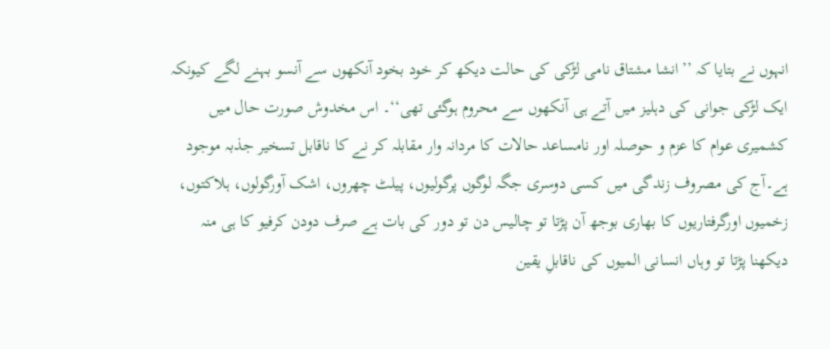انہوں نے بتایا کہ ’’انشا مشتاق نامی لڑکی کی حالت دیکھ کر خود بخود آنکھوں سے آنسو بہنے لگے کیونکہ ایک لڑکی جوانی کی دہلیز میں آتے ہی آنکھوں سے محروم ہوگئی تھی‘‘۔ اس مخدوش صورت حال میں کشمیری عوام کا عزم و حوصلہ اور نامساعد حالات کا مردانہ وار مقابلہ کر نے کا ناقابل تسخیر جذبہ موجود ہے۔آج کی مصروف زندگی میں کسی دوسری جگہ لوگوں پرگولیوں، پیلٹ چھروں، اشک آورگولوں، ہلاکتوں، زخمیوں اورگرفتاریوں کا بھاری بوجھ آن پڑتا تو چالیس دن تو دور کی بات ہے صرف دودن کرفیو کا ہی منہ دیکھنا پڑتا تو وہاں انسانی المیوں کی ناقابلِ یقین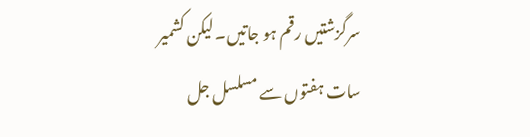سرگزشتیں رقم ہو جاتیں۔ لیکن کشمیر سات ہفتوں سے مسلسل جل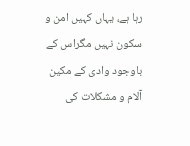رہا ہے، یہاں کہیں امن و سکون نہیں مگراس کے باوجود وادی کے مکین آلام و مشکلات کی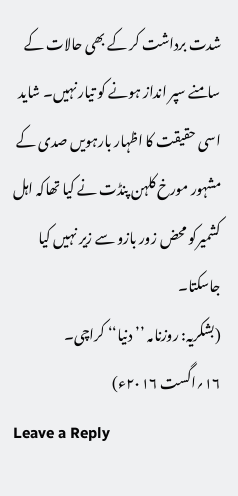شدت برداشت کر کے بھی حالات کے سامنے سپر انداز ہونے کو تیار نہیں۔ شاید اسی حقیقت کا اظہار بارہویں صدی کے مشہور مورخ کلہن پنڈت نے کیا تھاکہ اہل کشمیرکو محض زور بازو سے زیر نہیں کیا جاسکتا۔
(بشکریہ: روزنامہ ’’دنیا‘‘ کراچی۔ ۱۶؍اگست ۲۰۱۶ء)
Leave a Reply